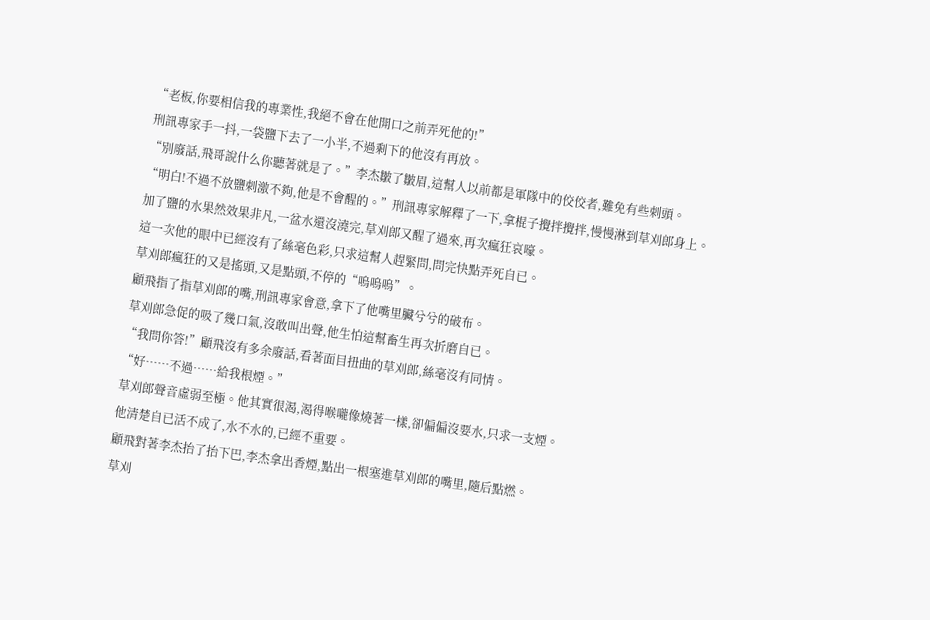“老板,你要相信我的專業性,我絕不會在他開口之前弄死他的!”
刑訊專家手一抖,一袋鹽下去了一小半,不過剩下的他沒有再放。
“別廢話,飛哥說什么你聽著就是了。”李杰皺了皺眉,這幫人以前都是軍隊中的佼佼者,難免有些刺頭。
“明白!不過不放鹽刺激不夠,他是不會醒的。”刑訊專家解釋了一下,拿棍子攪拌攪拌,慢慢淋到草刈郎身上。
加了鹽的水果然效果非凡,一盆水還沒澆完,草刈郎又醒了過來,再次瘋狂哀嚎。
這一次他的眼中已經沒有了絲毫色彩,只求這幫人趕緊問,問完快點弄死自已。
草刈郎瘋狂的又是搖頭,又是點頭,不停的“嗚嗚嗚”。
顧飛指了指草刈郎的嘴,刑訊專家會意,拿下了他嘴里臟兮兮的破布。
草刈郎急促的吸了幾口氣,沒敢叫出聲,他生怕這幫畜生再次折磨自已。
“我問你答!”顧飛沒有多余廢話,看著面目扭曲的草刈郎,絲毫沒有同情。
“好……不過……給我根煙。”
草刈郎聲音虛弱至極。他其實很渴,渴得喉嚨像燒著一樣,卻偏偏沒要水,只求一支煙。
他清楚自已活不成了,水不水的,已經不重要。
顧飛對著李杰抬了抬下巴,李杰拿出香煙,點出一根塞進草刈郎的嘴里,隨后點燃。
草刈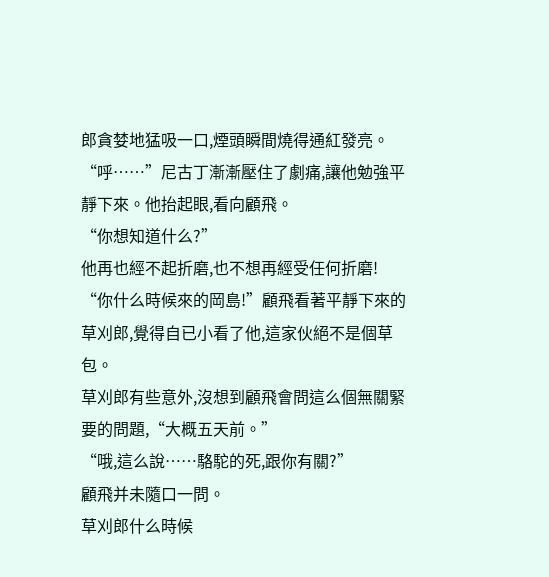郎貪婪地猛吸一口,煙頭瞬間燒得通紅發亮。
“呼……”尼古丁漸漸壓住了劇痛,讓他勉強平靜下來。他抬起眼,看向顧飛。
“你想知道什么?”
他再也經不起折磨,也不想再經受任何折磨!
“你什么時候來的岡島!”顧飛看著平靜下來的草刈郎,覺得自已小看了他,這家伙絕不是個草包。
草刈郎有些意外,沒想到顧飛會問這么個無關緊要的問題,“大概五天前。”
“哦,這么說……駱駝的死,跟你有關?”
顧飛并未隨口一問。
草刈郎什么時候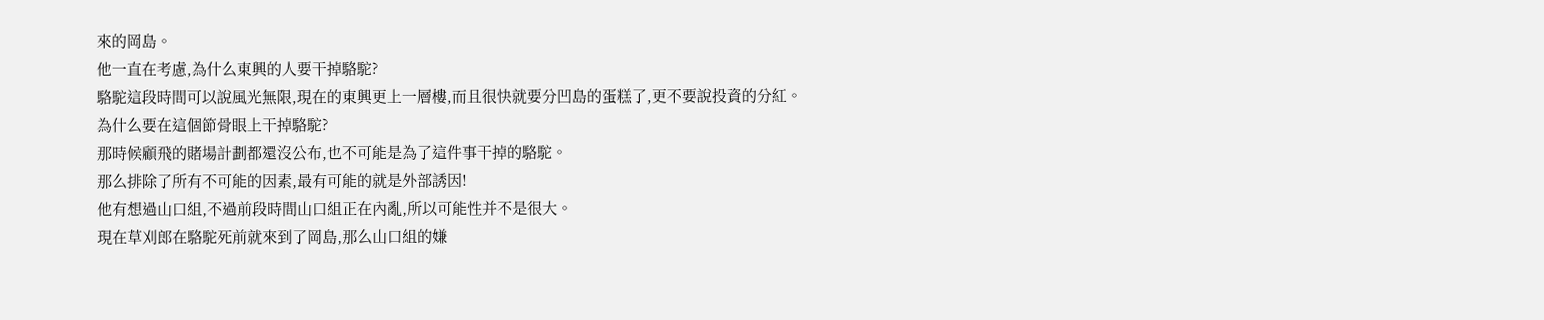來的岡島。
他一直在考慮,為什么東興的人要干掉駱駝?
駱駝這段時間可以說風光無限,現在的東興更上一層樓,而且很快就要分凹島的蛋糕了,更不要說投資的分紅。
為什么要在這個節骨眼上干掉駱駝?
那時候顧飛的賭場計劃都還沒公布,也不可能是為了這件事干掉的駱駝。
那么排除了所有不可能的因素,最有可能的就是外部誘因!
他有想過山口組,不過前段時間山口組正在內亂,所以可能性并不是很大。
現在草刈郎在駱駝死前就來到了岡島,那么山口組的嫌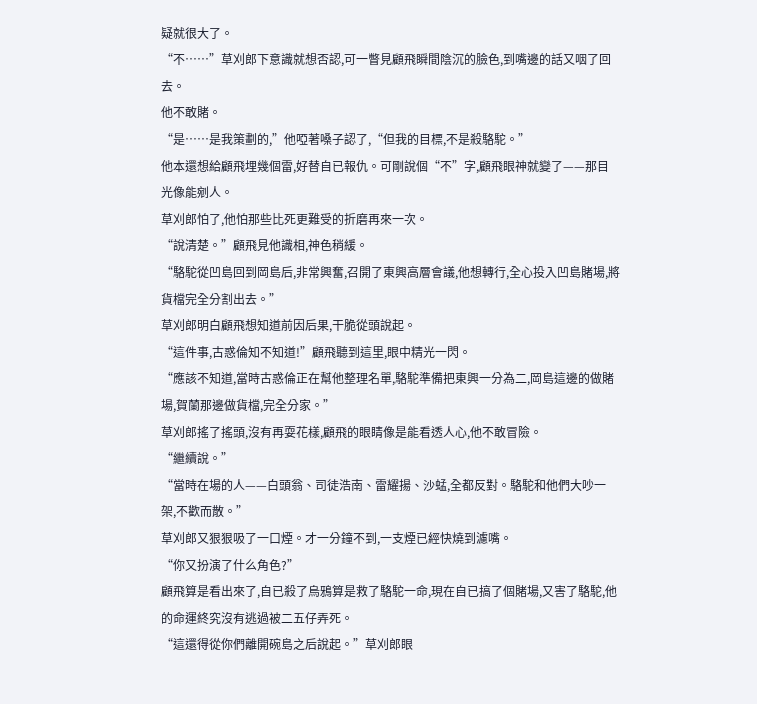疑就很大了。
“不……”草刈郎下意識就想否認,可一瞥見顧飛瞬間陰沉的臉色,到嘴邊的話又咽了回去。
他不敢賭。
“是……是我策劃的,”他啞著嗓子認了,“但我的目標,不是殺駱駝。”
他本還想給顧飛埋幾個雷,好替自已報仇。可剛說個“不”字,顧飛眼神就變了——那目光像能剜人。
草刈郎怕了,他怕那些比死更難受的折磨再來一次。
“說清楚。”顧飛見他識相,神色稍緩。
“駱駝從凹島回到岡島后,非常興奮,召開了東興高層會議,他想轉行,全心投入凹島賭場,將貨檔完全分割出去。”
草刈郎明白顧飛想知道前因后果,干脆從頭說起。
“這件事,古惑倫知不知道!”顧飛聽到這里,眼中精光一閃。
“應該不知道,當時古惑倫正在幫他整理名單,駱駝準備把東興一分為二,岡島這邊的做賭場,賀蘭那邊做貨檔,完全分家。”
草刈郎搖了搖頭,沒有再耍花樣,顧飛的眼睛像是能看透人心,他不敢冒險。
“繼續說。”
“當時在場的人——白頭翁、司徒浩南、雷耀揚、沙蜢,全都反對。駱駝和他們大吵一架,不歡而散。”
草刈郎又狠狠吸了一口煙。才一分鐘不到,一支煙已經快燒到濾嘴。
“你又扮演了什么角色?”
顧飛算是看出來了,自已殺了烏鴉算是救了駱駝一命,現在自已搞了個賭場,又害了駱駝,他的命運終究沒有逃過被二五仔弄死。
“這還得從你們離開碗島之后說起。”草刈郎眼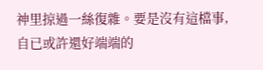神里掠過一絲復雜。要是沒有這檔事,自已或許還好端端的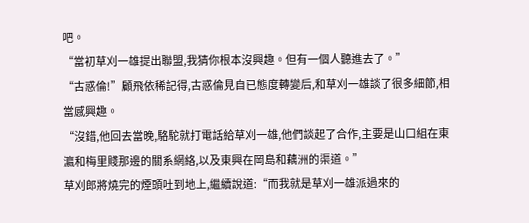吧。
“當初草刈一雄提出聯盟,我猜你根本沒興趣。但有一個人聽進去了。”
“古惑倫!”顧飛依稀記得,古惑倫見自已態度轉變后,和草刈一雄談了很多細節,相當感興趣。
“沒錯,他回去當晚,駱駝就打電話給草刈一雄,他們談起了合作,主要是山口組在東瀛和梅里賤那邊的關系網絡,以及東興在岡島和藕洲的渠道。”
草刈郎將燒完的煙頭吐到地上,繼續說道:“而我就是草刈一雄派過來的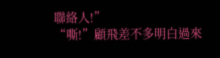聯絡人!”
“嘶!”顧飛差不多明白過來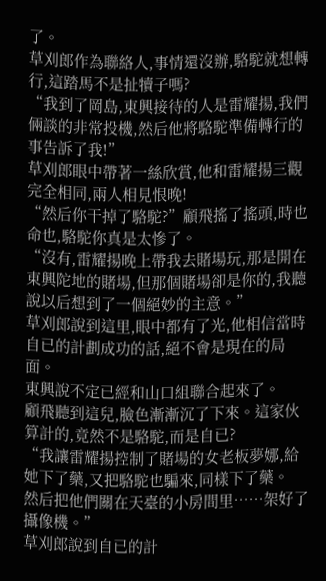了。
草刈郎作為聯絡人,事情還沒辦,駱駝就想轉行,這踏馬不是扯犢子嗎?
“我到了岡島,東興接待的人是雷耀揚,我們倆談的非常投機,然后他將駱駝準備轉行的事告訴了我!”
草刈郎眼中帶著一絲欣賞,他和雷耀揚三觀完全相同,兩人相見恨晚!
“然后你干掉了駱駝?”顧飛搖了搖頭,時也命也,駱駝你真是太慘了。
“沒有,雷耀揚晚上帶我去賭場玩,那是開在東興陀地的賭場,但那個賭場卻是你的,我聽說以后想到了一個絕妙的主意。”
草刈郎說到這里,眼中都有了光,他相信當時自已的計劃成功的話,絕不會是現在的局面。
東興說不定已經和山口組聯合起來了。
顧飛聽到這兒,臉色漸漸沉了下來。這家伙算計的,竟然不是駱駝,而是自已?
“我讓雷耀揚控制了賭場的女老板夢娜,給她下了藥,又把駱駝也騙來,同樣下了藥。
然后把他們關在天臺的小房間里……架好了攝像機。”
草刈郎說到自已的計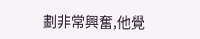劃非常興奮,他覺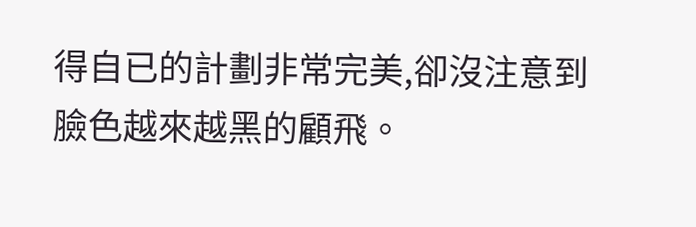得自已的計劃非常完美,卻沒注意到臉色越來越黑的顧飛。